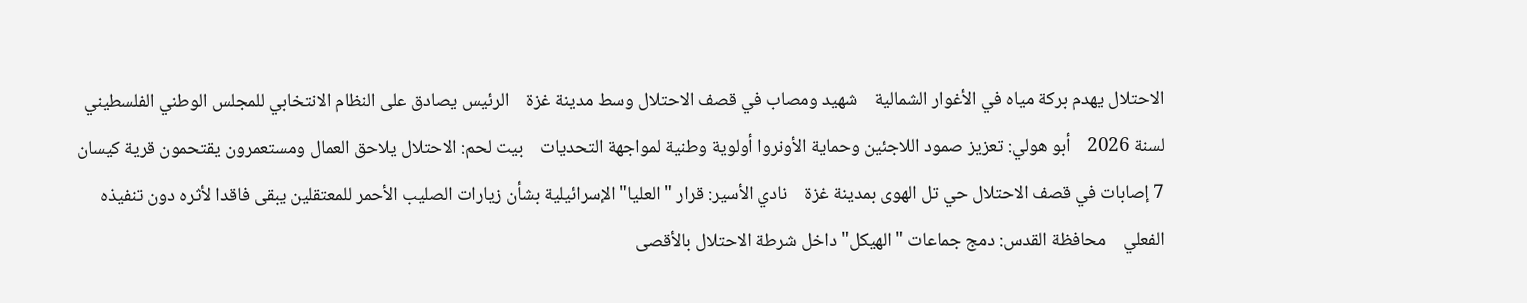الاحتلال يهدم بركة مياه في الأغوار الشمالية    شهيد ومصاب في قصف الاحتلال وسط مدينة غزة    الرئيس يصادق على النظام الانتخابي للمجلس الوطني الفلسطيني لسنة 2026    أبو هولي: تعزيز صمود اللاجئين وحماية الأونروا أولوية وطنية لمواجهة التحديات    بيت لحم: الاحتلال يلاحق العمال ومستعمرون يقتحمون قرية كيسان    7 إصابات في قصف الاحتلال حي تل الهوى بمدينة غزة    نادي الأسير: قرار "العليا" الإسرائيلية بشأن زيارات الصليب الأحمر للمعتقلين يبقى فاقدا لأثره دون تنفيذه الفعلي    محافظة القدس: دمج جماعات "الهيكل" داخل شرطة الاحتلال بالأقصى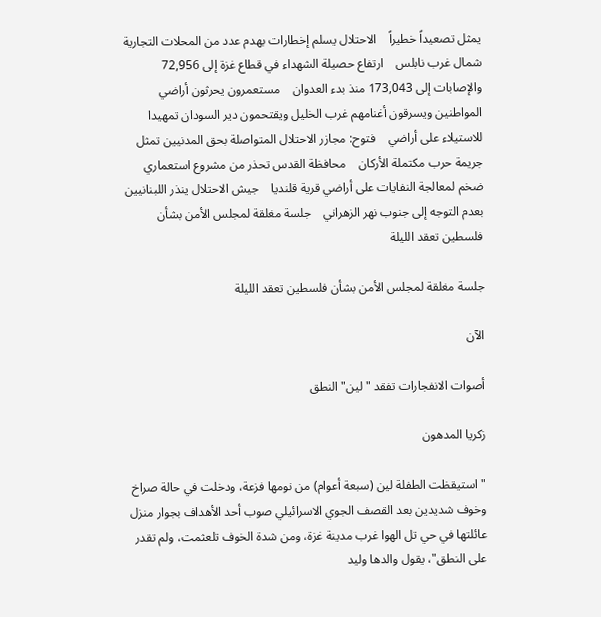يمثل تصعيداً خطيراً    الاحتلال يسلم إخطارات بهدم عدد من المحلات التجارية شمال غرب نابلس    ارتفاع حصيلة الشهداء في قطاع غزة إلى 72,956 والإصابات إلى 173,043 منذ بدء العدوان    مستعمرون يحرثون أراضي المواطنين ويسرقون أغنامهم غرب الخليل ويقتحمون دير السودان تمهيدا للاستيلاء على أراضي    فتوح: مجازر الاحتلال المتواصلة بحق المدنيين تمثل جريمة حرب مكتملة الأركان    محافظة القدس تحذر من مشروع استعماري ضخم لمعالجة النفايات على أراضي قرية قلنديا    جيش الاحتلال ينذر اللبنانيين بعدم التوجه إلى جنوب نهر الزهراني    جلسة مغلقة لمجلس الأمن بشأن فلسطين تعقد الليلة

جلسة مغلقة لمجلس الأمن بشأن فلسطين تعقد الليلة

الآن

أصوات الانفجارات تفقد "لين" النطق

زكريا المدهون

"استيقظت الطفلة لين (سبعة أعوام) من نومها فزعة، ودخلت في حالة صراخ وخوف شديدين بعد القصف الجوي الاسرائيلي صوب أحد الأهداف بجوار منزل عائلتها في حي تل الهوا غرب مدينة غزة، ومن شدة الخوف تلعثمت، ولم تقدر على النطق"، يقول والدها وليد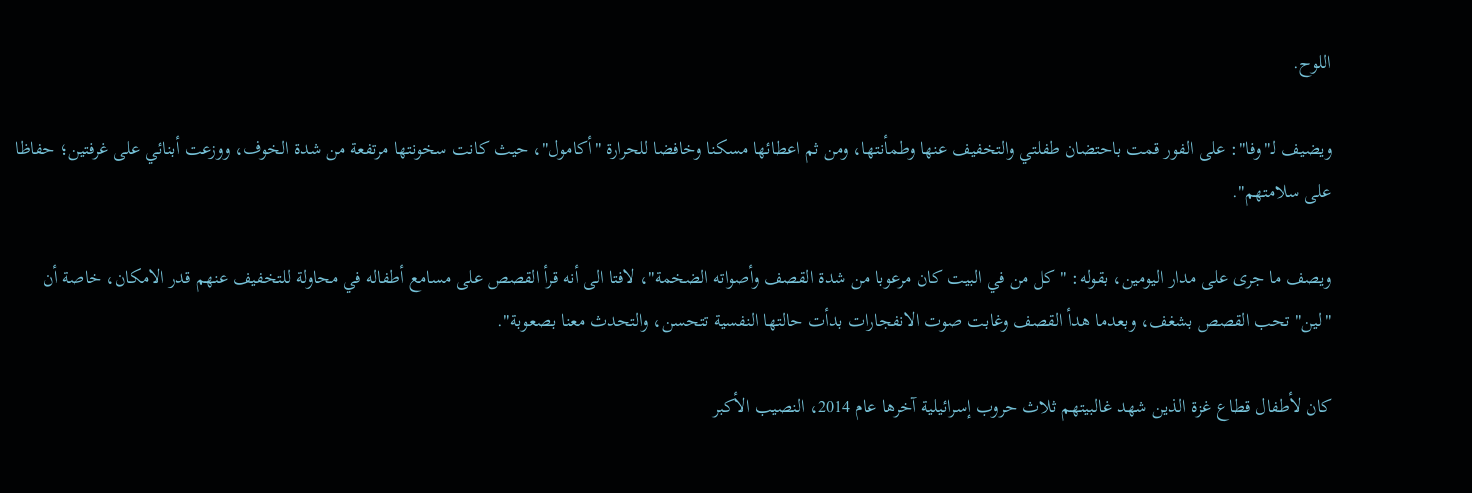اللوح.

ويضيف لـ"وفا": على الفور قمت باحتضان طفلتي والتخفيف عنها وطمأنتها، ومن ثم اعطائها مسكنا وخافضا للحرارة "أكامول"، حيث كانت سخونتها مرتفعة من شدة الخوف، ووزعت أبنائي على غرفتين؛ حفاظا على سلامتهم".

ويصف ما جرى على مدار اليومين، بقوله: "كل من في البيت كان مرعوبا من شدة القصف وأصواته الضخمة"، لافتا الى أنه قرأ القصص على مسامع أطفاله في محاولة للتخفيف عنهم قدر الامكان، خاصة أن "لين" تحب القصص بشغف، وبعدما هدأ القصف وغابت صوت الانفجارات بدأت حالتها النفسية تتحسن، والتحدث معنا بصعوبة".

كان لأطفال قطاع غزة الذين شهد غالبيتهم ثلاث حروب إسرائيلية آخرها عام 2014، النصيب الأكبر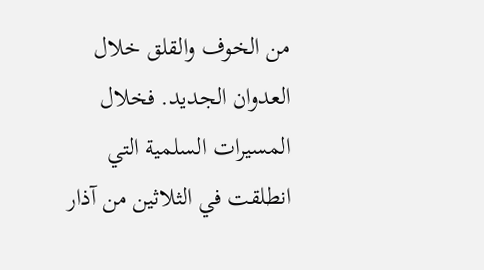من الخوف والقلق خلال العدوان الجديد. فخلال المسيرات السلمية التي انطلقت في الثلاثين من آذار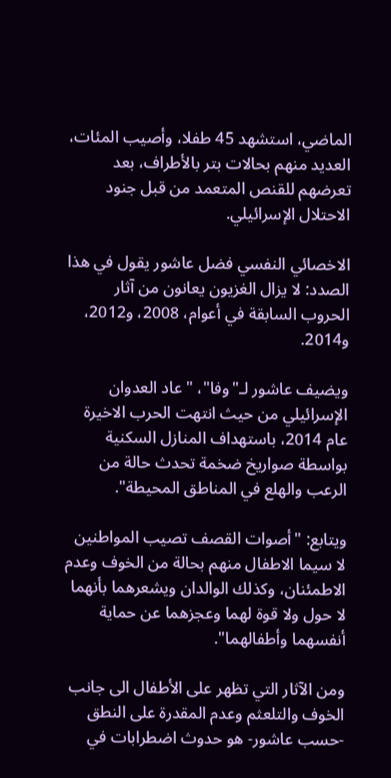الماضي، استشهد 45 طفلا، وأصيب المئات، العديد منهم بحالات بتر بالأطراف، بعد تعرضهم للقنص المتعمد من قبل جنود الاحتلال الإسرائيلي.

الاخصائي النفسي فضل عاشور يقول في هذا الصدد: لا يزال الغزيون يعانون من آثار الحروب السابقة في أعوام، 2008، و2012، و2014.

ويضيف عاشور لـ"وفا"، "عاد العدوان الإسرائيلي من حيث انتهت الحرب الاخيرة عام 2014، باستهداف المنازل السكنية بواسطة صواريخ ضخمة تحدث حالة من الرعب والهلع في المناطق المحيطة".

ويتابع: "أصوات القصف تصيب المواطنين لا سيما الاطفال منهم بحالة من الخوف وعدم الاطمئنان، وكذلك الوالدان ويشعرهما بأنهما لا حول ولا قوة لهما وعجزهما عن حماية أنفسهما وأطفالهما".

ومن الآثار التي تظهر على الأطفال الى جانب الخوف والتلعثم وعدم المقدرة على النطق -حسب عاشور- هو حدوث اضطرابات في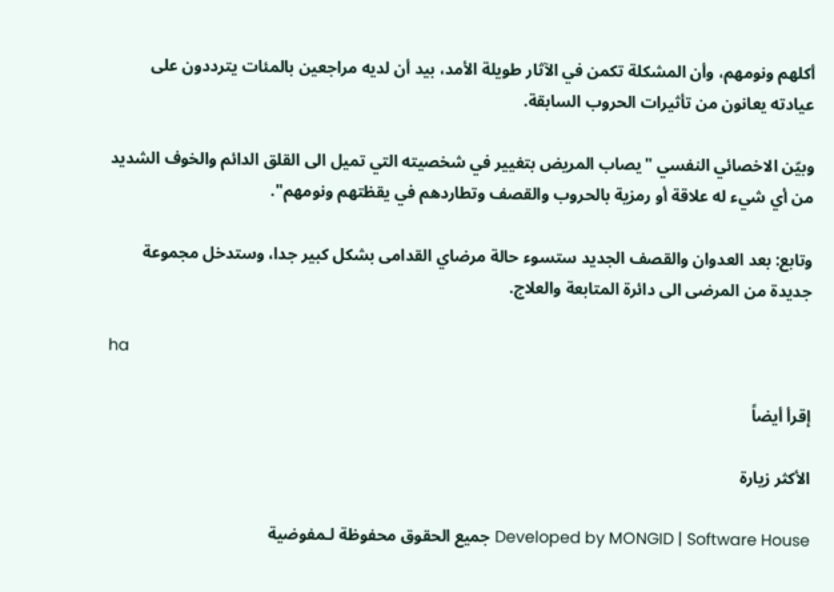أكلهم ونومهم، وأن المشكلة تكمن في الآثار طويلة الأمد، بيد أن لديه مراجعين بالمئات يترددون على عيادته يعانون من تأثيرات الحروب السابقة.

وبيّن الاخصائي النفسي "يصاب المريض بتغيير في شخصيته التي تميل الى القلق الدائم والخوف الشديد من أي شيء له علاقة أو رمزية بالحروب والقصف وتطاردهم في يقظتهم ونومهم".

وتابع: بعد العدوان والقصف الجديد ستسوء حالة مرضاي القدامى بشكل كبير جدا، وستدخل مجموعة جديدة من المرضى الى دائرة المتابعة والعلاج.

ha

إقرأ أيضاً

الأكثر زيارة

Developed by MONGID | Software House جميع الحقوق محفوظة لـمفوضية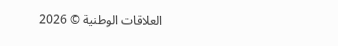العلاقات الوطنية © 2026